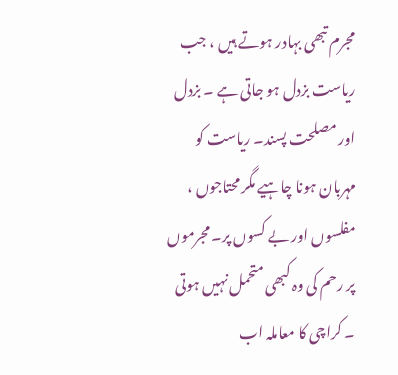مجرم تبھی بہادر ہوتے ہیں ، جب ریاست بزدل ہو جاتی ہے ۔ بزدل اور مصلحت پسند۔ ریاست کو مہربان ہونا چاہیے مگر محتاجوں ، مفلسوں اور بے کسوں پر۔ مجرموں پر رحم کی وہ کبھی متحمل نہیں ہوتی ۔ کراچی کا معاملہ اب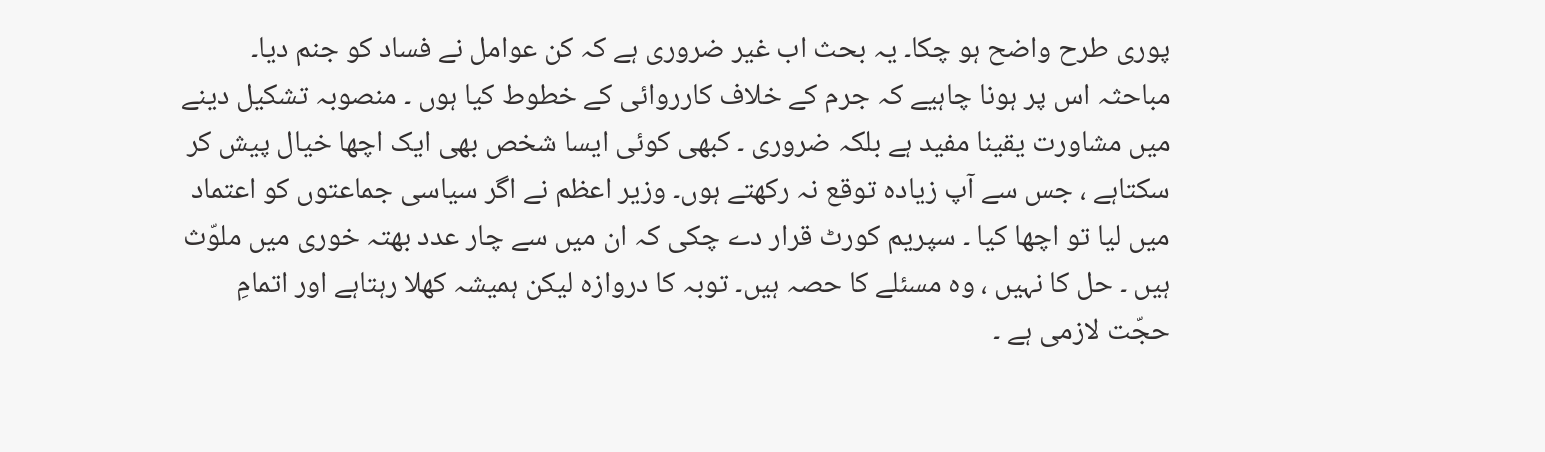پوری طرح واضح ہو چکا۔ یہ بحث اب غیر ضروری ہے کہ کن عوامل نے فساد کو جنم دیا۔ مباحثہ اس پر ہونا چاہیے کہ جرم کے خلاف کارروائی کے خطوط کیا ہوں ۔ منصوبہ تشکیل دینے میں مشاورت یقینا مفید ہے بلکہ ضروری ۔ کبھی کوئی ایسا شخص بھی ایک اچھا خیال پیش کر سکتاہے ، جس سے آپ زیادہ توقع نہ رکھتے ہوں۔ وزیر اعظم نے اگر سیاسی جماعتوں کو اعتماد میں لیا تو اچھا کیا ۔ سپریم کورٹ قرار دے چکی کہ ان میں سے چار عدد بھتہ خوری میں ملوّث ہیں ۔ حل کا نہیں ، وہ مسئلے کا حصہ ہیں۔ توبہ کا دروازہ لیکن ہمیشہ کھلا رہتاہے اور اتمامِ حجّت لازمی ہے ۔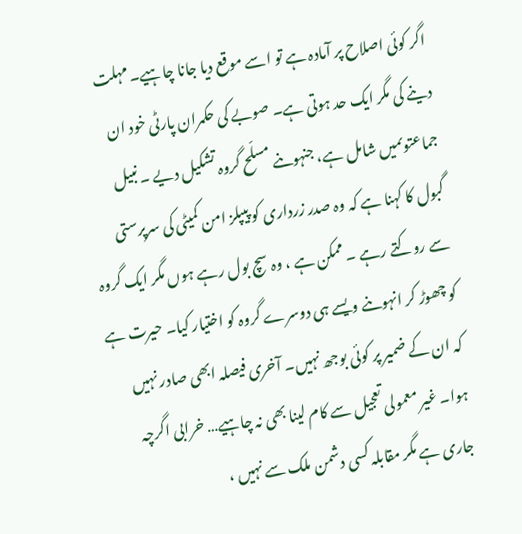اگر کوئی اصلاح پر آمادہ ہے تو اسے موقع دیا جانا چاہیے۔ مہلت دینے کی مگر ایک حد ہوتی ہے۔ صوبے کی حکمران پارٹی خود ان جماعتوںمیں شامل ہے، جنہوںنے مسلّح گروہ تشکیل دیے ۔ نبیل گبول کا کہنا ہے کہ وہ صدر زرداری کو پیپلز امن کمیٹی کی سرپرستی سے روکتے رہے ۔ ممکن ہے ، وہ سچ بول رہے ہوں مگر ایک گروہ کو چھوڑ کر انہوںنے ویسے ہی دوسرے گروہ کو اختیار کیا۔ حیرت ہے کہ ان کے ضمیر پر کوئی بوجھ نہیں۔ آخری فیصلہ ابھی صادر نہیں ہوا۔ غیر معمولی تعجیل سے کام لینا بھی نہ چاہیے… خرابی اگرچہ جاری ہے مگر مقابلہ کسی دشمن ملک سے نہیں ،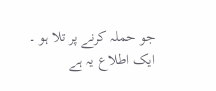جو حملہ کرنے پر تلا ہو ۔ ایک اطلاع یہ ہے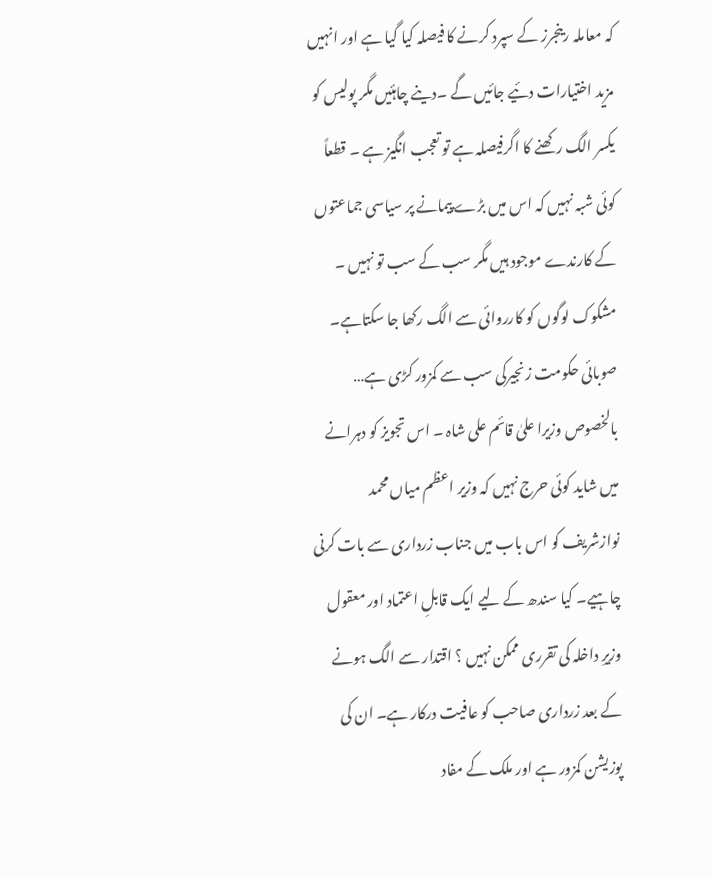کہ معاملہ رینجرز کے سپرد کرنے کا فیصلہ کیا گیا ہے اور انہیں مزید اختیارات دئیے جائیں گے ۔دینے چاہئیں مگر پولیس کو یکسر الگ رکھنے کا اگرفیصلہ ہے تو تعجب انگیز ہے ۔ قطعاً کوئی شبہ نہیں کہ اس میں بڑے پیمانے پر سیاسی جماعتوں کے کارندے موجود ہیں مگر سب کے سب تو نہیں ۔ مشکوک لوگوں کو کارروائی سے الگ رکھا جا سکتاہے۔ صوبائی حکومت زنجیرکی سب سے کمزور کڑی ہے… بالخصوص وزیرا علیٰ قائم علی شاہ ۔ اس تجویز کو دہرانے میں شاید کوئی حرج نہیں کہ وزیر اعظم میاں محمد نوازشریف کو اس باب میں جناب زرداری سے بات کرنی چاہیے۔ کیا سندھ کے لیے ایک قابلِ اعتماد اور معقول وزیرِ داخلہ کی تقرری ممکن نہیں ؟ اقتدار سے الگ ہونے کے بعد زرداری صاحب کو عافیت درکار ہے۔ ان کی پوزیشن کمزور ہے اور ملک کے مفاد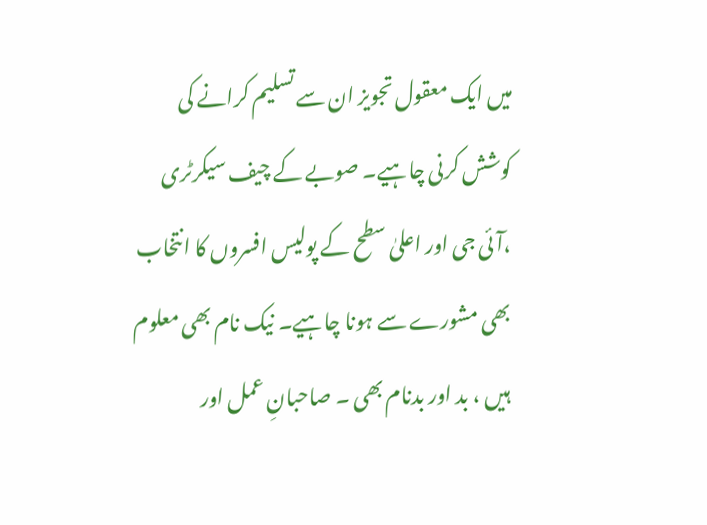میں ایک معقول تجویز ان سے تسلیم کرانے کی کوشش کرنی چاہیے۔ صوبے کے چیف سیکرٹری ،آئی جی اور اعلیٰ سطح کے پولیس افسروں کا انتخاب بھی مشورے سے ہونا چاہیے۔ نیک نام بھی معلوم ہیں ، بد اور بدنام بھی ۔ صاحبانِ عمل اور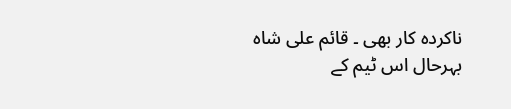ناکردہ کار بھی ۔ قائم علی شاہ بہرحال اس ٹیم کے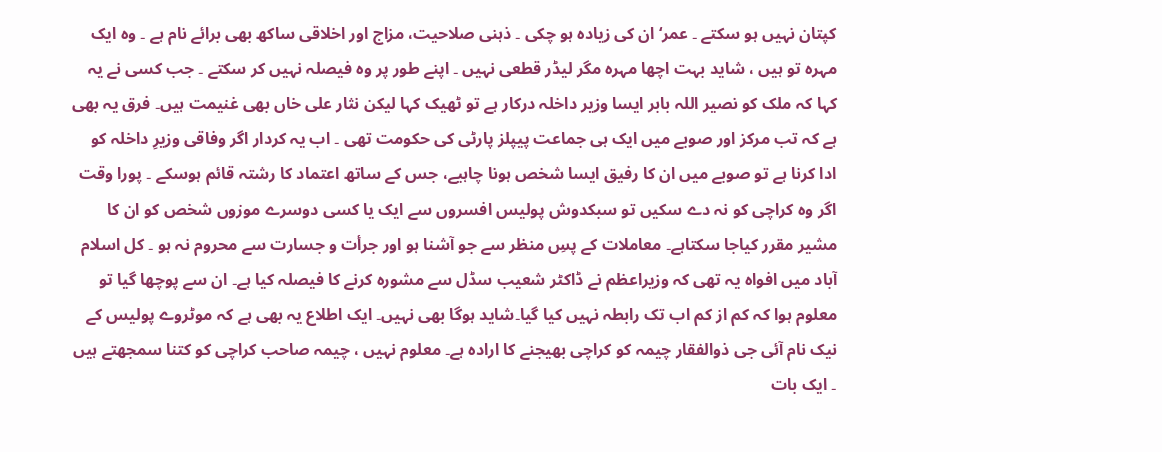کپتان نہیں ہو سکتے ۔ عمر‘ ان کی زیادہ ہو چکی ۔ ذہنی صلاحیت، مزاج اور اخلاقی ساکھ بھی برائے نام ہے ۔ وہ ایک مہرہ تو ہیں ، شاید بہت اچھا مہرہ مگر لیڈر قطعی نہیں ۔ اپنے طور پر وہ فیصلہ نہیں کر سکتے ۔ جب کسی نے یہ کہا کہ ملک کو نصیر اللہ بابر ایسا وزیر داخلہ درکار ہے تو ٹھیک کہا لیکن نثار علی خاں بھی غنیمت ہیں۔ فرق یہ بھی ہے کہ تب مرکز اور صوبے میں ایک ہی جماعت پیپلز پارٹی کی حکومت تھی ۔ اب یہ کردار اگر وفاقی وزیرِ داخلہ کو ادا کرنا ہے تو صوبے میں ان کا رفیق ایسا شخص ہونا چاہیے، جس کے ساتھ اعتماد کا رشتہ قائم ہوسکے ۔ پورا وقت اگر وہ کراچی کو نہ دے سکیں تو سبکدوش پولیس افسروں سے ایک یا کسی دوسرے موزوں شخص کو ان کا مشیر مقرر کیاجا سکتاہے۔ معاملات کے پسِ منظر سے جو آشنا ہو اور جرأت و جسارت سے محروم نہ ہو ۔ کل اسلام آباد میں افواہ یہ تھی کہ وزیراعظم نے ڈاکٹر شعیب سڈل سے مشورہ کرنے کا فیصلہ کیا ہے۔ ان سے پوچھا گیا تو معلوم ہوا کہ کم از کم اب تک رابطہ نہیں کیا گیا۔شاید ہوگا بھی نہیں۔ ایک اطلاع یہ بھی ہے کہ موٹروے پولیس کے نیک نام آئی جی ذوالفقار چیمہ کو کراچی بھیجنے کا ارادہ ہے۔ معلوم نہیں ، چیمہ صاحب کراچی کو کتنا سمجھتے ہیں ۔ ایک بات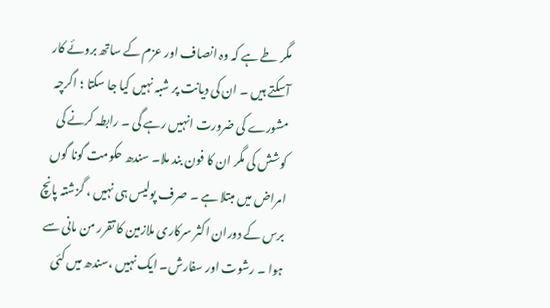مگر طے ہے کہ وہ انصاف اور عزم کے ساتھ بروئے کار آسکتے ہیں ۔ ان کی دیانت پر شبہ نہیں کیا جا سکتا ؛ اگرچہ مشورے کی ضرورت انہیں رہے گی ۔ رابطہ کرنے کی کوشش کی مگر ان کا فون بند ملا۔ سندھ حکومت گونا گوں امراض میں مبتلا ہے ۔ صرف پولیس ہی نہیں ، گزشتہ پانچ برس کے دوران اکثر سرکاری ملازمین کا تقرر من مانی سے ہوا ۔ رشوت اور سفارش۔ ایک نہیں ،سندھ میں کئی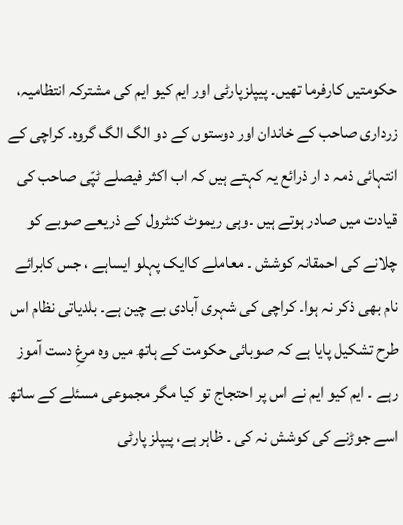حکومتیں کارفرما تھیں۔ پیپلزپارٹی اور ایم کیو ایم کی مشترکہ انتظامیہ، زرداری صاحب کے خاندان اور دوستوں کے دو الگ الگ گروہ۔ کراچی کے انتہائی ذمہ د ار ذرائع یہ کہتے ہیں کہ اب اکثر فیصلے ٹپّی صاحب کی قیادت میں صادر ہوتے ہیں ۔وہی ریموٹ کنٹرول کے ذریعے صوبے کو چلانے کی احمقانہ کوشش ۔ معاملے کاایک پہلو ایساہے ، جس کابرائے نام بھی ذکر نہ ہوا۔ کراچی کی شہری آبادی بے چین ہے۔ بلدیاتی نظام اس طرح تشکیل پایا ہے کہ صوبائی حکومت کے ہاتھ میں وہ مرغِ دست آموز رہے ۔ ایم کیو ایم نے اس پر احتجاج تو کیا مگر مجموعی مسئلے کے ساتھ اسے جوڑنے کی کوشش نہ کی ۔ ظاہر ہے، پیپلز پارٹی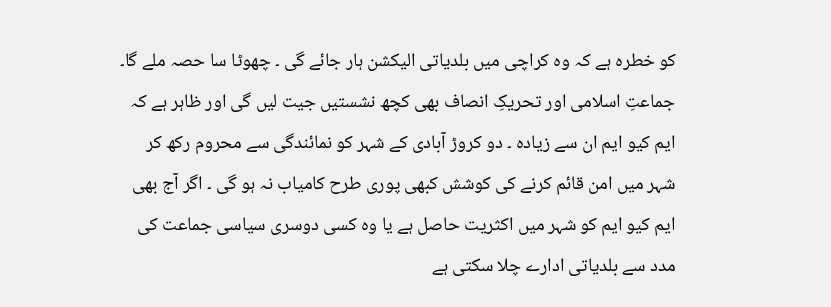کو خطرہ ہے کہ وہ کراچی میں بلدیاتی الیکشن ہار جائے گی ۔ چھوٹا سا حصہ ملے گا۔ جماعتِ اسلامی اور تحریکِ انصاف بھی کچھ نشستیں جیت لیں گی اور ظاہر ہے کہ ایم کیو ایم ان سے زیادہ ۔ دو کروڑ آبادی کے شہر کو نمائندگی سے محروم رکھ کر شہر میں امن قائم کرنے کی کوشش کبھی پوری طرح کامیاب نہ ہو گی ۔ اگر آج بھی ایم کیو ایم کو شہر میں اکثریت حاصل ہے یا وہ کسی دوسری سیاسی جماعت کی مدد سے بلدیاتی ادارے چلا سکتی ہے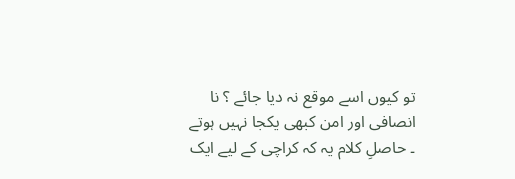تو کیوں اسے موقع نہ دیا جائے ؟ نا انصافی اور امن کبھی یکجا نہیں ہوتے ۔ حاصلِ کلام یہ کہ کراچی کے لیے ایک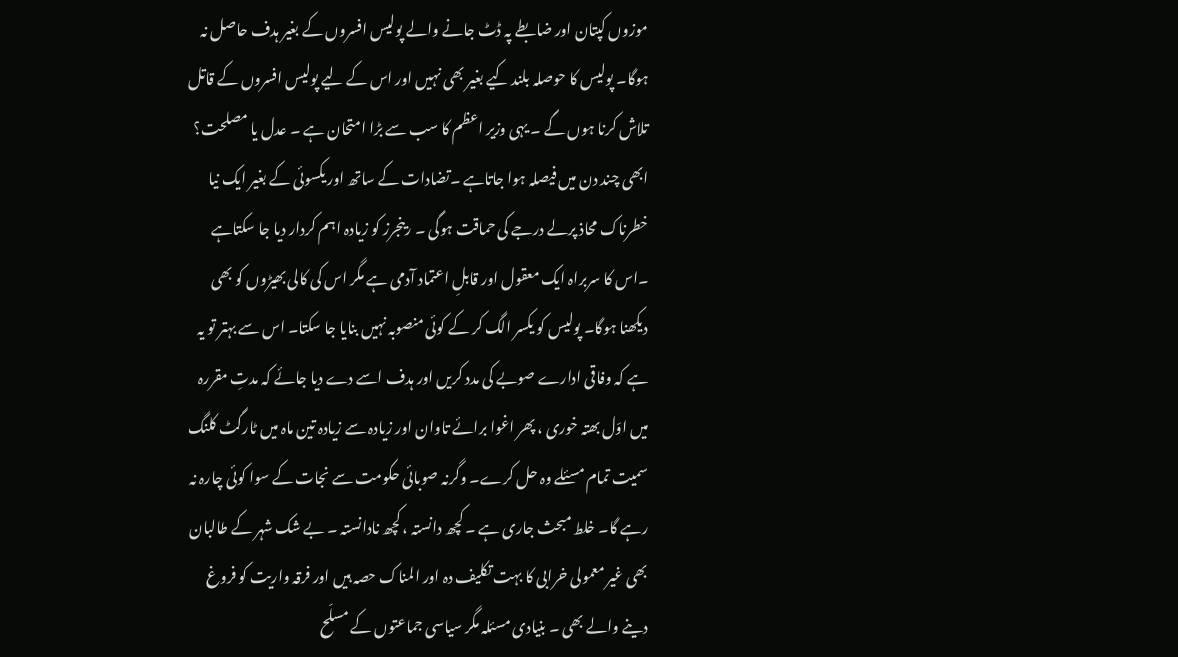موزوں کپتان اور ضابطے پہ ڈٹ جانے والے پولیس افسروں کے بغیر ہدف حاصل نہ ہوگا۔ پولیس کا حوصلہ بلند کیے بغیر بھی نہیں اور اس کے لیے پولیس افسروں کے قاتل تلاش کرنا ہوں گے ۔ یہی وزیر اعظم کا سب سے بڑا امتحان ہے ۔ عدل یا مصلحت؟ ابھی چند دن میں فیصلہ ہوا جاتاہے ۔تضادات کے ساتھ اور یکسوئی کے بغیر ایک نیا خطرناک محاذ پرلے درجے کی حماقت ہوگی ۔ رینجرز کو زیادہ اہم کردار دیا جا سکتاہے ۔اس کا سربراہ ایک معقول اور قابلِ اعتماد آدمی ہے مگر اس کی کالی بھیڑوں کو بھی دیکھنا ہوگا۔ پولیس کو یکسر الگ کر کے کوئی منصوبہ نہیں بنایا جا سکتا۔ اس سے بہتر تو یہ ہے کہ وفاقی ادارے صوبے کی مدد کریں اور ہدف اسے دے دیا جائے کہ مدتِ مقررہ میں اوّل بھتہ خوری ، پھر اغوا برائے تاوان اور زیادہ سے زیادہ تین ماہ میں ٹارگٹ کلنگ سمیت تمام مسئلے وہ حل کرے۔ وگرنہ صوبائی حکومت سے نجات کے سوا کوئی چارہ نہ رہے گا۔ خلط مبحث جاری ہے ۔ کچھ دانستہ ، کچھ نادانستہ ۔ بے شک شہر کے طالبان بھی غیر معمولی خرابی کا بہت تکلیف دہ اور المناک حصہ ہیں اور فرقہ واریت کو فروغ دینے والے بھی ۔ بنیادی مسئلہ مگر سیاسی جماعتوں کے مسلّح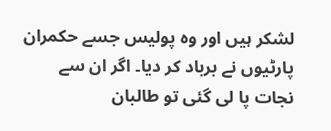لشکر ہیں اور وہ پولیس جسے حکمران پارٹیوں نے برباد کر دیا۔ اگر ان سے نجات پا لی گئی تو طالبان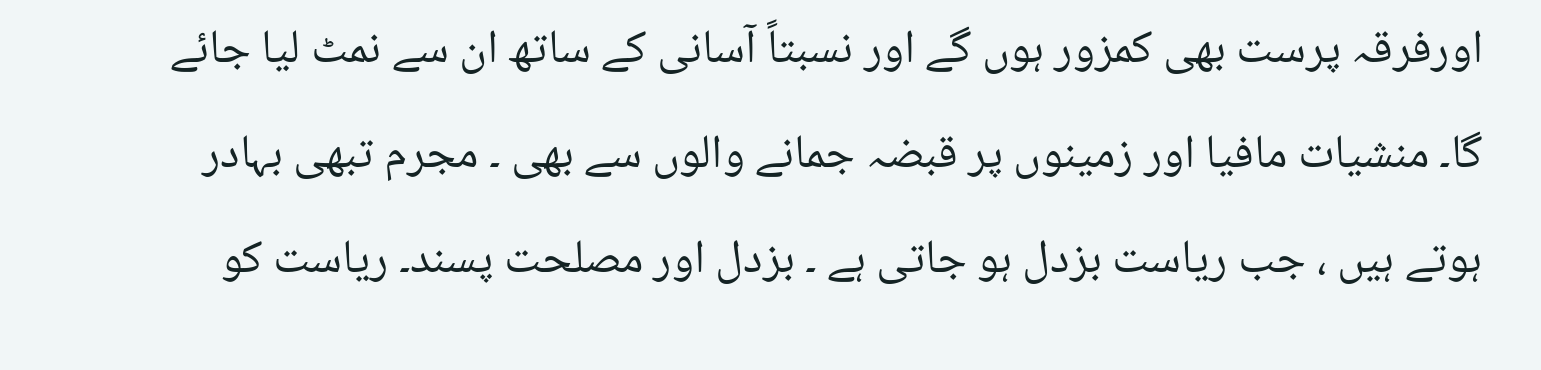اورفرقہ پرست بھی کمزور ہوں گے اور نسبتاً آسانی کے ساتھ ان سے نمٹ لیا جائے گا۔ منشیات مافیا اور زمینوں پر قبضہ جمانے والوں سے بھی ۔ مجرم تبھی بہادر ہوتے ہیں ، جب ریاست بزدل ہو جاتی ہے ۔ بزدل اور مصلحت پسند۔ ریاست کو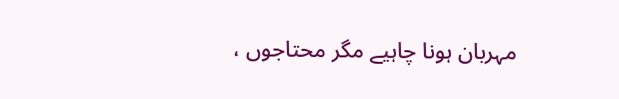مہربان ہونا چاہیے مگر محتاجوں ،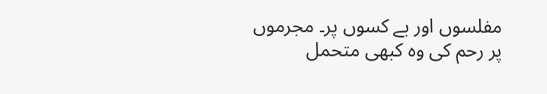مفلسوں اور بے کسوں پر۔ مجرموں پر رحم کی وہ کبھی متحمل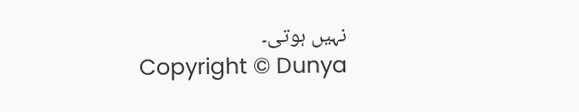نہیں ہوتی۔
Copyright © Dunya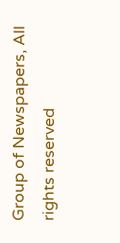Group of Newspapers, All rights reserved